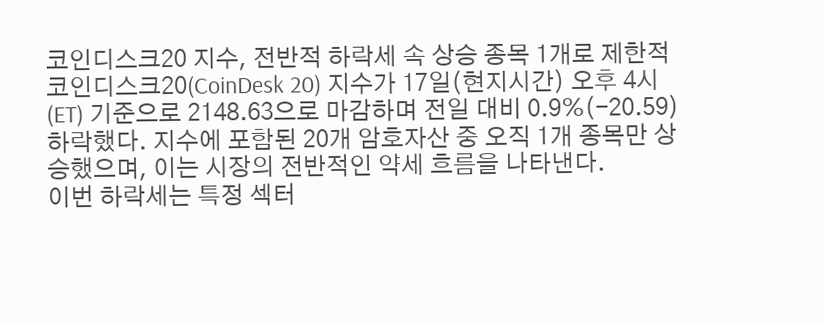코인디스크20 지수, 전반적 하락세 속 상승 종목 1개로 제한적
코인디스크20(CoinDesk 20) 지수가 17일(현지시간) 오후 4시(ET) 기준으로 2148.63으로 마감하며 전일 대비 0.9%(-20.59) 하락했다. 지수에 포함된 20개 암호자산 중 오직 1개 종목만 상승했으며, 이는 시장의 전반적인 약세 흐름을 나타낸다.
이번 하락세는 특정 섹터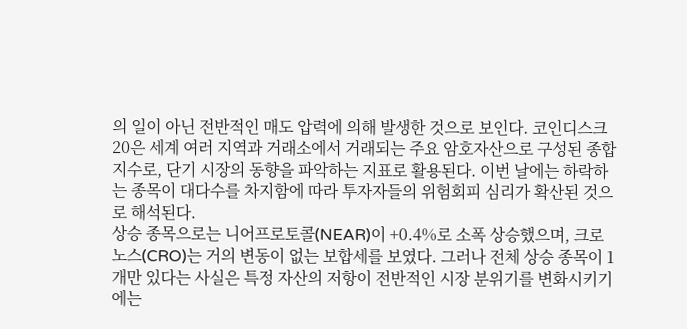의 일이 아닌 전반적인 매도 압력에 의해 발생한 것으로 보인다. 코인디스크20은 세계 여러 지역과 거래소에서 거래되는 주요 암호자산으로 구성된 종합 지수로, 단기 시장의 동향을 파악하는 지표로 활용된다. 이번 날에는 하락하는 종목이 대다수를 차지함에 따라 투자자들의 위험회피 심리가 확산된 것으로 해석된다.
상승 종목으로는 니어프로토콜(NEAR)이 +0.4%로 소폭 상승했으며, 크로노스(CRO)는 거의 변동이 없는 보합세를 보였다. 그러나 전체 상승 종목이 1개만 있다는 사실은 특정 자산의 저항이 전반적인 시장 분위기를 변화시키기에는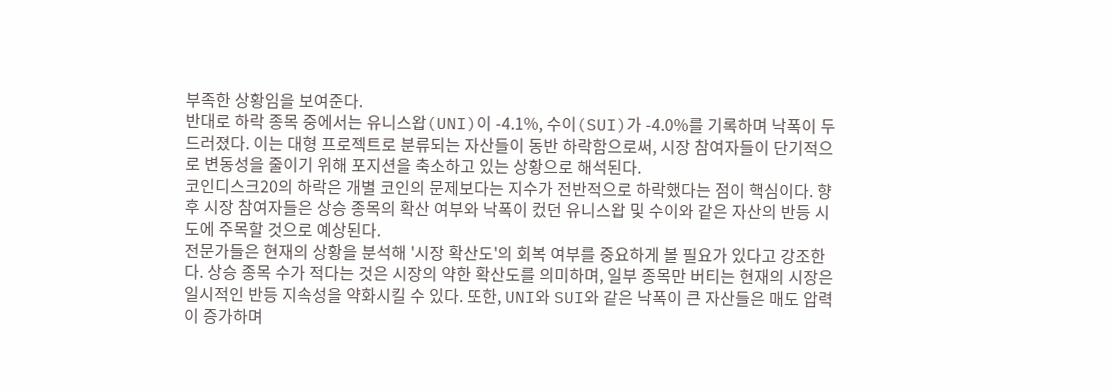부족한 상황임을 보여준다.
반대로 하락 종목 중에서는 유니스왑(UNI)이 -4.1%, 수이(SUI)가 -4.0%를 기록하며 낙폭이 두드러졌다. 이는 대형 프로젝트로 분류되는 자산들이 동반 하락함으로써, 시장 참여자들이 단기적으로 변동성을 줄이기 위해 포지션을 축소하고 있는 상황으로 해석된다.
코인디스크20의 하락은 개별 코인의 문제보다는 지수가 전반적으로 하락했다는 점이 핵심이다. 향후 시장 참여자들은 상승 종목의 확산 여부와 낙폭이 컸던 유니스왑 및 수이와 같은 자산의 반등 시도에 주목할 것으로 예상된다.
전문가들은 현재의 상황을 분석해 '시장 확산도'의 회복 여부를 중요하게 볼 필요가 있다고 강조한다. 상승 종목 수가 적다는 것은 시장의 약한 확산도를 의미하며, 일부 종목만 버티는 현재의 시장은 일시적인 반등 지속성을 약화시킬 수 있다. 또한, UNI와 SUI와 같은 낙폭이 큰 자산들은 매도 압력이 증가하며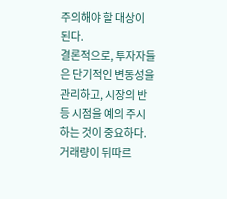주의해야 할 대상이 된다.
결론적으로, 투자자들은 단기적인 변동성을 관리하고, 시장의 반등 시점을 예의 주시하는 것이 중요하다. 거래량이 뒤따르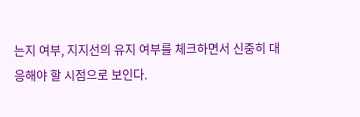는지 여부, 지지선의 유지 여부를 체크하면서 신중히 대응해야 할 시점으로 보인다.